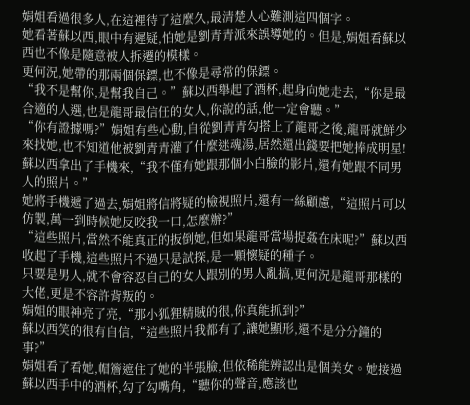娟姐看過很多人,在這裡待了這麼久,最清楚人心難測這四個字。
她看著蘇以西,眼中有遲疑,怕她是劉青青派來誤導她的。但是,娟姐看蘇以西也不像是隨意被人拆遷的模樣。
更何況,她帶的那兩個保鏢,也不像是尋常的保鏢。
“我不是幫你,是幫我自己。”蘇以西舉起了酒杯,起身向她走去,“你是最合適的人選,也是龍哥最信任的女人,你說的話,他一定會聽。”
“你有證據嗎?”娟姐有些心動,自從劉青青勾搭上了龍哥之後,龍哥就鮮少來找她,也不知道他被劉青青灌了什麼迷魂湯,居然還出錢要把她捧成明星!
蘇以西拿出了手機來,“我不僅有她跟那個小白臉的影片,還有她跟不同男人的照片。”
她將手機遞了過去,娟姐將信將疑的檢視照片,還有一絲顧慮,“這照片可以仿製,萬一到時候她反咬我一口,怎麼辦?”
“這些照片,當然不能真正的扳倒她,但如果龍哥當場捉姦在床呢?”蘇以西收起了手機,這些照片不過只是試探,是一顆懷疑的種子。
只要是男人,就不會容忍自己的女人跟別的男人亂搞,更何況是龍哥那樣的大佬,更是不容許背叛的。
娟姐的眼神亮了亮,“那小狐狸精賊的很,你真能抓到?”
蘇以西笑的很有自信,“這些照片我都有了,讓她顯形,還不是分分鐘的事?”
娟姐看了看她,帽簷遮住了她的半張臉,但依稀能辨認出是個美女。她接過蘇以西手中的酒杯,勾了勾嘴角,“聽你的聲音,應該也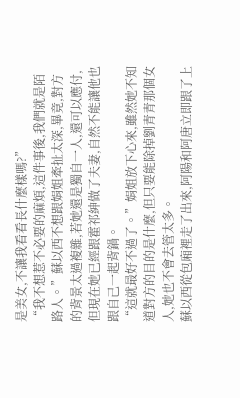是美女,不讓我看看長什麼樣嗎?”
“我不想惹不必要的麻煩,這件事後,我們就是陌路人。”蘇以西不想跟娟姐牽扯太深,畢竟,對方的背景太過複雜,若她還是獨自一人,還可以應付,但現在她已經跟霍祁紳做了夫妻,自然不能讓他也跟自己一起背鍋。
“這就最好不過了。”娟姐放下心來,雖然她不知道對方的目的是什麼,但只要能除掉劉青青那個女人,她也不會去管太多。
蘇以西從包廂裡走了出來,阿陽和阿唐立即跟了上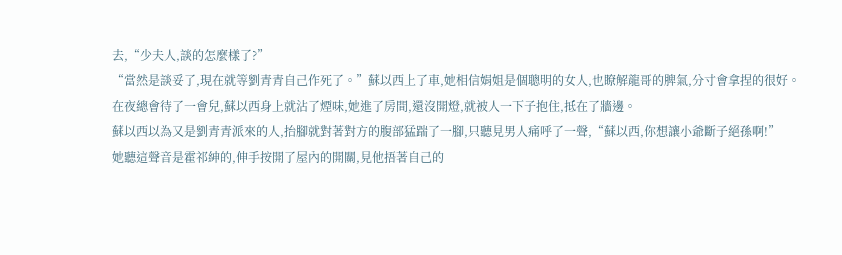去,“少夫人,談的怎麼樣了?”
“當然是談妥了,現在就等劉青青自己作死了。”蘇以西上了車,她相信娟姐是個聰明的女人,也瞭解龍哥的脾氣,分寸會拿捏的很好。
在夜總會待了一會兒,蘇以西身上就沾了煙味,她進了房間,還沒開燈,就被人一下子抱住,抵在了牆邊。
蘇以西以為又是劉青青派來的人,抬腳就對著對方的腹部猛踹了一腳,只聽見男人痛呼了一聲,“蘇以西,你想讓小爺斷子絕孫啊!”
她聽這聲音是霍祁紳的,伸手按開了屋內的開關,見他捂著自己的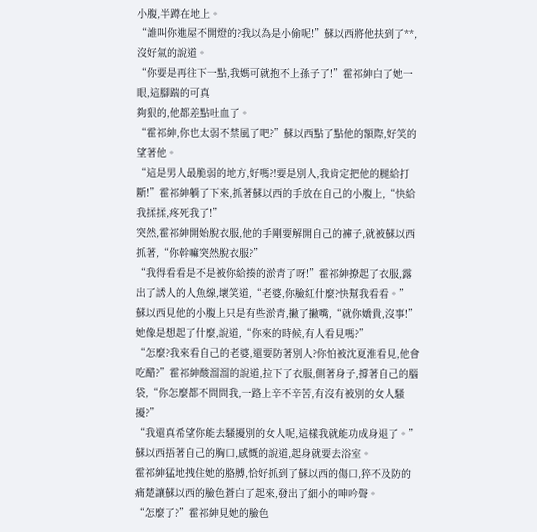小腹,半蹲在地上。
“誰叫你進屋不開燈的?我以為是小偷呢!”蘇以西將他扶到了**,沒好氣的說道。
“你要是再往下一點,我媽可就抱不上孫子了!”霍祁紳白了她一眼,這腳踹的可真
夠狠的,他都差點吐血了。
“霍祁紳,你也太弱不禁風了吧?”蘇以西點了點他的額際,好笑的望著他。
“這是男人最脆弱的地方,好嗎?!要是別人,我肯定把他的腿給打斷!”霍祁紳躺了下來,抓著蘇以西的手放在自己的小腹上,“快給我揉揉,疼死我了!”
突然,霍祁紳開始脫衣服,他的手剛要解開自己的褲子,就被蘇以西抓著,“你幹嘛突然脫衣服?”
“我得看看是不是被你給揍的淤青了呀!”霍祁紳撩起了衣服,露出了誘人的人魚線,壞笑道,“老婆,你臉紅什麼?快幫我看看。”
蘇以西見他的小腹上只是有些淤青,撇了撇嘴,“就你嬌貴,沒事!”
她像是想起了什麼,說道,“你來的時候,有人看見嗎?”
“怎麼?我來看自己的老婆,還要防著別人?你怕被沈夏淮看見,他會吃醋?”霍祁紳酸溜溜的說道,拉下了衣服,側著身子,撐著自己的腦袋,“你怎麼都不問問我,一路上辛不辛苦,有沒有被別的女人騷擾?”
“我還真希望你能去騷擾別的女人呢,這樣我就能功成身退了。”蘇以西捂著自己的胸口,感慨的說道,起身就要去浴室。
霍祁紳猛地拽住她的胳膊,恰好抓到了蘇以西的傷口,猝不及防的痛楚讓蘇以西的臉色蒼白了起來,發出了細小的呻吟聲。
“怎麼了?”霍祁紳見她的臉色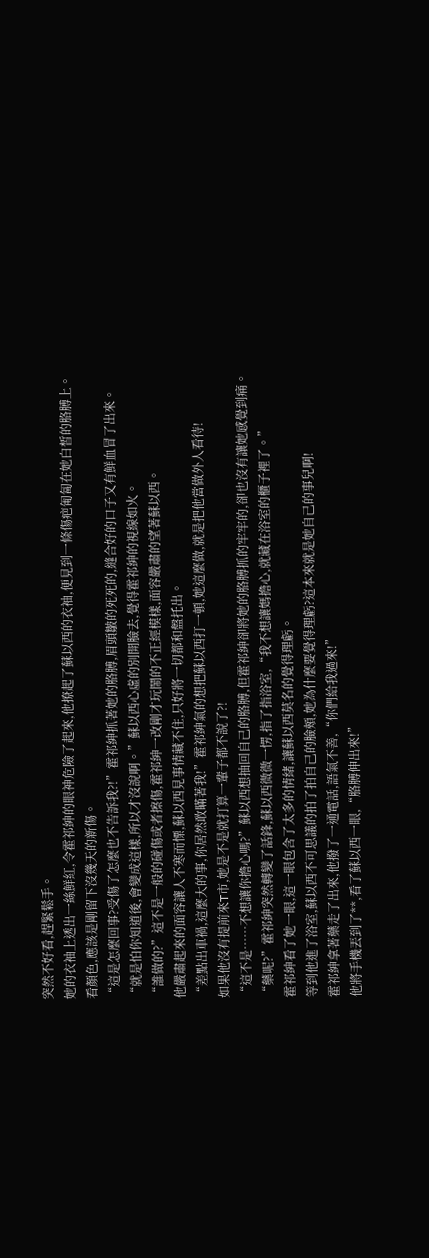突然不好看,趕緊鬆手。
她的衣袖上透出一絲鮮紅,令霍祁紳的眼神危險了起來,他撩起了蘇以西的衣袖,便見到一條傷疤匍匐在她白皙的胳膊上。
看顏色,應該是剛留下沒幾天的新傷。
“這是怎麼回事?受傷了怎麼也不告訴我?!”霍祁紳抓著她的胳膊,眉頭皺的死死的,縫合好的口子又有鮮血冒了出來。
“就是怕你知道後,會變成這樣,所以才沒說啊。”蘇以西心虛的別開臉去,覺得霍祁紳的視線如火。
“誰做的?”這不是一般的碰傷或者擦傷,霍祁紳一改剛才玩鬧的不正經模樣,面容嚴肅的望著蘇以西。
他嚴肅起來的面容讓人不寒而慄,蘇以西見事情藏不住,只好將一切都和盤托出。
“差點出車禍,這麼大的事,你居然敢瞞著我!”霍祁紳氣的想把蘇以西打一頓,她這麼做,就是把他當做外人看待!
如果他沒有提前來T市,她是不是就打算一輩子都不說了?!
“這不是……不想讓你擔心嗎?”蘇以西想抽回自己的胳膊,但霍祁紳卻將她的胳膊抓的牢牢的,卻也沒有讓她感覺到痛。
“藥呢?”霍祁紳突然轉變了話鋒,蘇以西微微一愣,指了指浴室,“我不想讓媽擔心,就藏在浴室的櫃子裡了。”
霍祁紳看了她一眼,這一眼包含了太多的情緒,讓蘇以西莫名的覺得理虧。
等到他進了浴室,蘇以西不可思議的拍了拍自己的臉頰,她為什麼要覺得理虧?這本來就是她自己的事兒啊!
霍祁紳拿著藥走了出來,他撥了一通電話,語氣不善,“你們給我過來!”
他將手機丟到了**,看了蘇以西一眼,“胳膊伸出來!”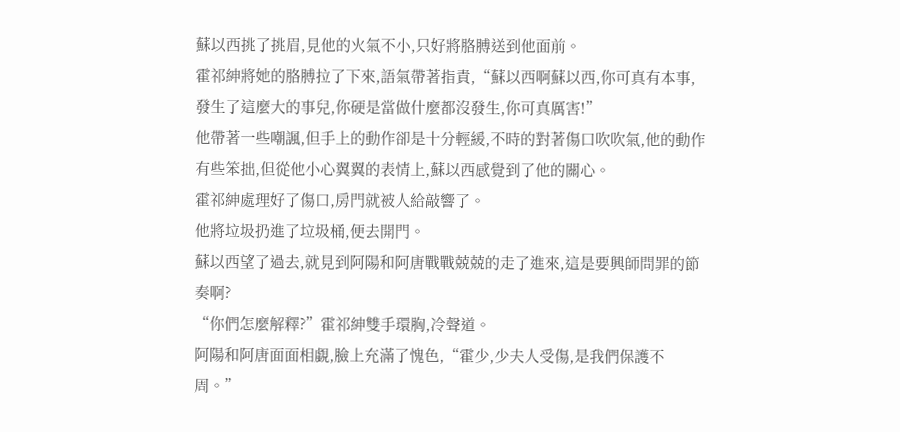蘇以西挑了挑眉,見他的火氣不小,只好將胳膊送到他面前。
霍祁紳將她的胳膊拉了下來,語氣帶著指責,“蘇以西啊蘇以西,你可真有本事,發生了這麼大的事兒,你硬是當做什麼都沒發生,你可真厲害!”
他帶著一些嘲諷,但手上的動作卻是十分輕緩,不時的對著傷口吹吹氣,他的動作有些笨拙,但從他小心翼翼的表情上,蘇以西感覺到了他的關心。
霍祁紳處理好了傷口,房門就被人給敲響了。
他將垃圾扔進了垃圾桶,便去開門。
蘇以西望了過去,就見到阿陽和阿唐戰戰兢兢的走了進來,這是要興師問罪的節奏啊?
“你們怎麼解釋?”霍祁紳雙手環胸,冷聲道。
阿陽和阿唐面面相覷,臉上充滿了愧色,“霍少,少夫人受傷,是我們保護不周。”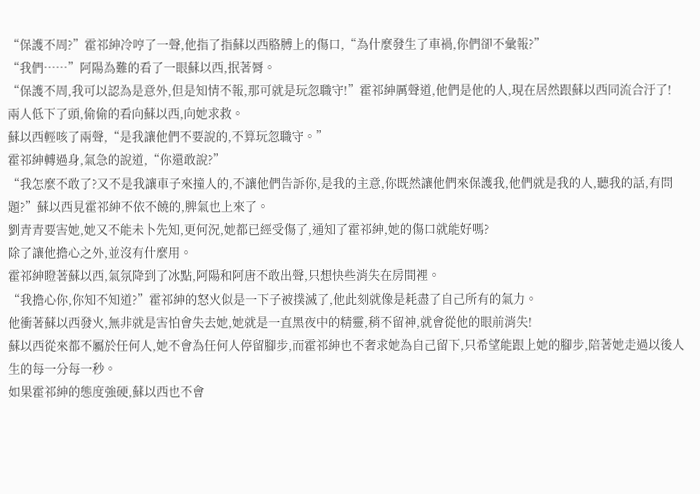“保護不周?”霍祁紳冷哼了一聲,他指了指蘇以西胳膊上的傷口,“為什麼發生了車禍,你們卻不彙報?”
“我們……”阿陽為難的看了一眼蘇以西,抿著脣。
“保護不周,我可以認為是意外,但是知情不報,那可就是玩忽職守!”霍祁紳厲聲道,他們是他的人,現在居然跟蘇以西同流合汙了!
兩人低下了頭,偷偷的看向蘇以西,向她求救。
蘇以西輕咳了兩聲,“是我讓他們不要說的,不算玩忽職守。”
霍祁紳轉過身,氣急的說道,“你還敢說?”
“我怎麼不敢了?又不是我讓車子來撞人的,不讓他們告訴你,是我的主意,你既然讓他們來保護我,他們就是我的人,聽我的話,有問題?”蘇以西見霍祁紳不依不饒的,脾氣也上來了。
劉青青要害她,她又不能未卜先知,更何況,她都已經受傷了,通知了霍祁紳,她的傷口就能好嗎?
除了讓他擔心之外,並沒有什麼用。
霍祁紳瞪著蘇以西,氣氛降到了冰點,阿陽和阿唐不敢出聲,只想快些消失在房間裡。
“我擔心你,你知不知道?”霍祁紳的怒火似是一下子被撲滅了,他此刻就像是耗盡了自己所有的氣力。
他衝著蘇以西發火,無非就是害怕會失去她,她就是一直黑夜中的精靈,稍不留神,就會從他的眼前消失!
蘇以西從來都不屬於任何人,她不會為任何人停留腳步,而霍祁紳也不奢求她為自己留下,只希望能跟上她的腳步,陪著她走過以後人生的每一分每一秒。
如果霍祁紳的態度強硬,蘇以西也不會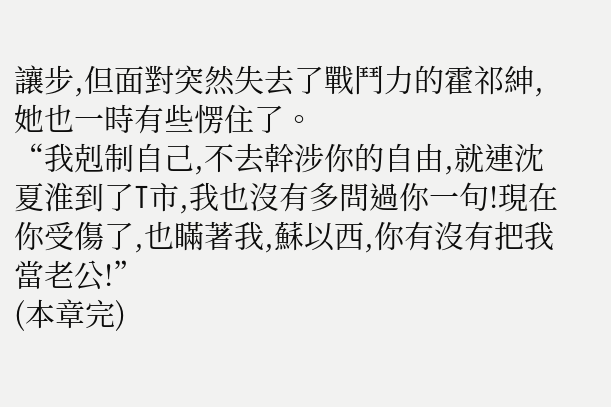讓步,但面對突然失去了戰鬥力的霍祁紳,她也一時有些愣住了。
“我剋制自己,不去幹涉你的自由,就連沈夏淮到了T市,我也沒有多問過你一句!現在你受傷了,也瞞著我,蘇以西,你有沒有把我當老公!”
(本章完)